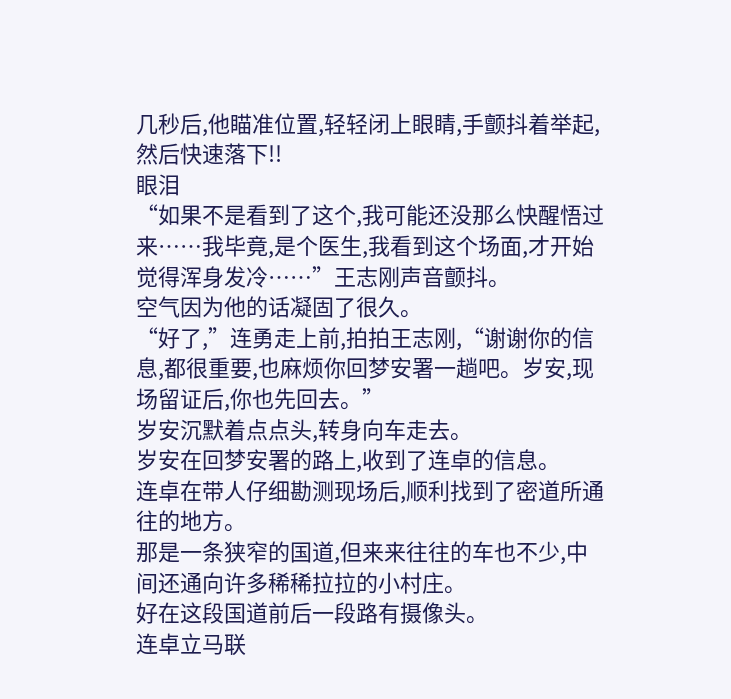几秒后,他瞄准位置,轻轻闭上眼睛,手颤抖着举起,然后快速落下!!
眼泪
“如果不是看到了这个,我可能还没那么快醒悟过来……我毕竟,是个医生,我看到这个场面,才开始觉得浑身发冷……”王志刚声音颤抖。
空气因为他的话凝固了很久。
“好了,”连勇走上前,拍拍王志刚,“谢谢你的信息,都很重要,也麻烦你回梦安署一趟吧。岁安,现场留证后,你也先回去。”
岁安沉默着点点头,转身向车走去。
岁安在回梦安署的路上,收到了连卓的信息。
连卓在带人仔细勘测现场后,顺利找到了密道所通往的地方。
那是一条狭窄的国道,但来来往往的车也不少,中间还通向许多稀稀拉拉的小村庄。
好在这段国道前后一段路有摄像头。
连卓立马联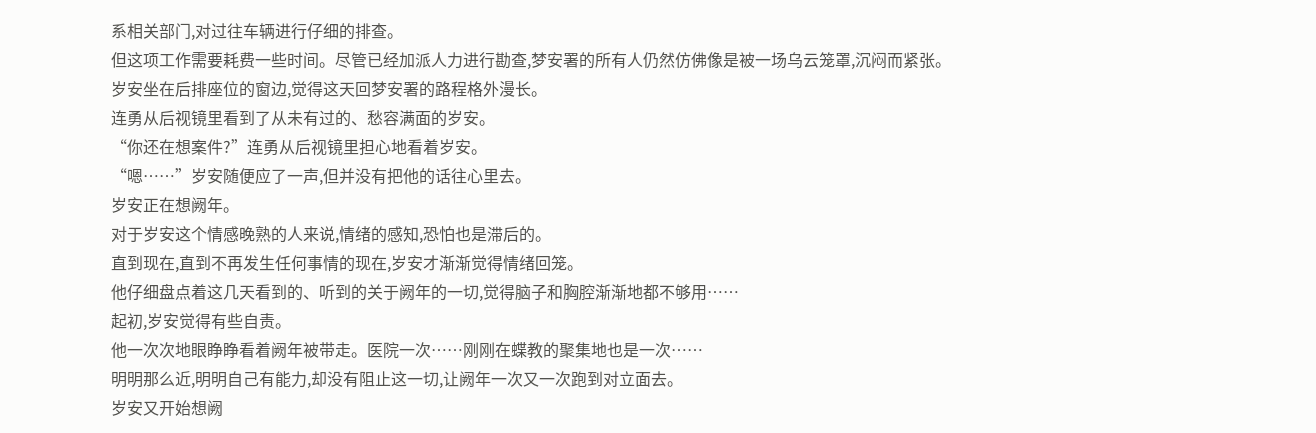系相关部门,对过往车辆进行仔细的排查。
但这项工作需要耗费一些时间。尽管已经加派人力进行勘查,梦安署的所有人仍然仿佛像是被一场乌云笼罩,沉闷而紧张。
岁安坐在后排座位的窗边,觉得这天回梦安署的路程格外漫长。
连勇从后视镜里看到了从未有过的、愁容满面的岁安。
“你还在想案件?”连勇从后视镜里担心地看着岁安。
“嗯……”岁安随便应了一声,但并没有把他的话往心里去。
岁安正在想阙年。
对于岁安这个情感晚熟的人来说,情绪的感知,恐怕也是滞后的。
直到现在,直到不再发生任何事情的现在,岁安才渐渐觉得情绪回笼。
他仔细盘点着这几天看到的、听到的关于阙年的一切,觉得脑子和胸腔渐渐地都不够用……
起初,岁安觉得有些自责。
他一次次地眼睁睁看着阙年被带走。医院一次……刚刚在蝶教的聚集地也是一次……
明明那么近,明明自己有能力,却没有阻止这一切,让阙年一次又一次跑到对立面去。
岁安又开始想阙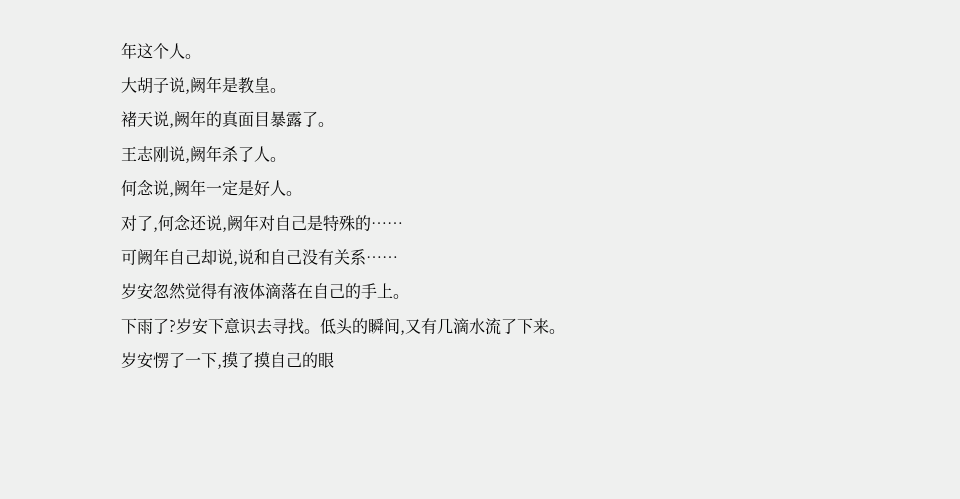年这个人。
大胡子说,阙年是教皇。
褚天说,阙年的真面目暴露了。
王志刚说,阙年杀了人。
何念说,阙年一定是好人。
对了,何念还说,阙年对自己是特殊的……
可阙年自己却说,说和自己没有关系……
岁安忽然觉得有液体滴落在自己的手上。
下雨了?岁安下意识去寻找。低头的瞬间,又有几滴水流了下来。
岁安愣了一下,摸了摸自己的眼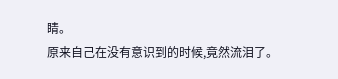睛。
原来自己在没有意识到的时候,竟然流泪了。